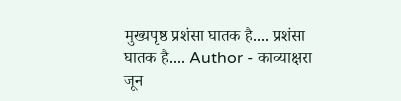मुख्यपृष्ठ प्रशंसा घातक है.... प्रशंसा घातक है.... Author - काव्याक्षरा जून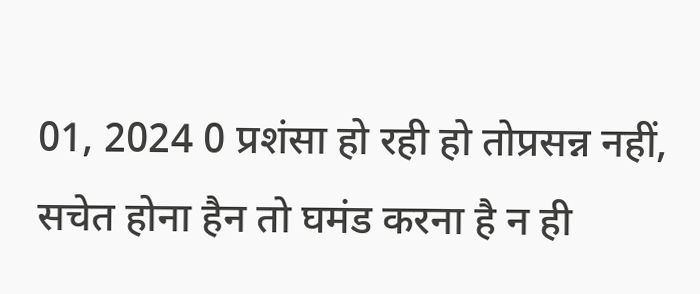01, 2024 0 प्रशंसा हो रही हो तोप्रसन्न नहीं, सचेत होना हैन तो घमंड करना है न ही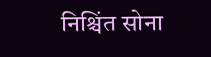निश्चिंत सोना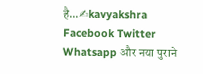है...✍kavyakshra Facebook Twitter Whatsapp और नया पुराने